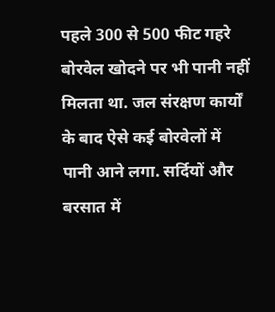पहले 300 से 500 फीट गहरे बोरवेल खोदने पर भी पानी नहीं मिलता था. जल संरक्षण कार्यों के बाद ऐसे कई बोरवेलों में पानी आने लगा. सर्दियों और बरसात में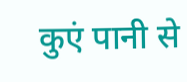कुएं पानी से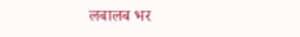लबालब भर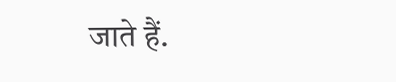जाते हैं.